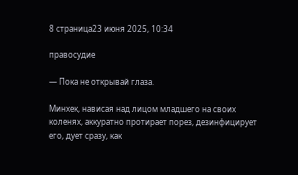8 страница23 июня 2025, 10:34

правосудие

— Пока не открывай глаза.

Минхек, нависая над лицом младшего на своих коленях, аккуратно протирает порез, дезинфицирует его, дует сразу, как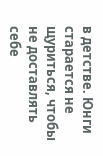в детстве. Юнги старается не щуриться, чтобы не доставлять себе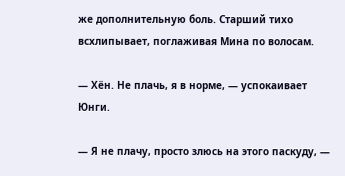же дополнительную боль. Старший тихо всхлипывает, поглаживая Мина по волосам.

— Хён. Не плачь, я в норме, — успокаивает Юнги.

— Я не плачу, просто злюсь на этого паскуду, —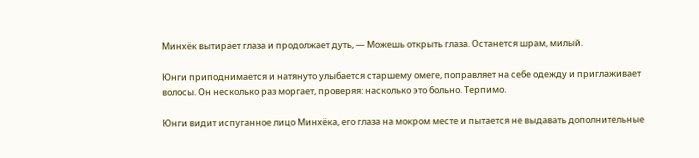Минхёк вытирает глаза и продолжает дуть, — Можешь открыть глаза. Останется шрам, милый.

Юнги приподнимается и натянуто улыбается старшему омеге, поправляет на себе одежду и приглаживает волосы. Он несколько раз моргает, проверяя: насколько это больно. Терпимо.

Юнги видит испуганное лицо Минхёка, его глаза на мокром месте и пытается не выдавать дополнительные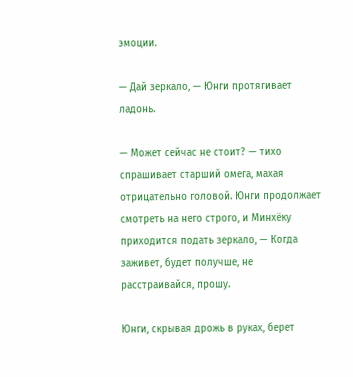эмоции.

— Дай зеркало, — Юнги протягивает ладонь.

— Может сейчас не стоит? — тихо спрашивает старший омега, махая отрицательно головой. Юнги продолжает смотреть на него строго, и Минхёку приходится подать зеркало, — Когда заживет, будет получше, не расстраивайся, прошу.

Юнги, скрывая дрожь в руках, берет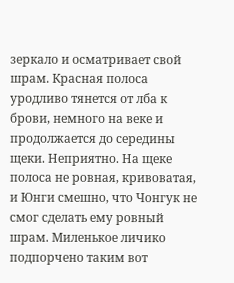зеркало и осматривает свой шрам. Красная полоса уродливо тянется от лба к брови, немного на веке и продолжается до середины щеки. Неприятно. На щеке полоса не ровная, кривоватая, и Юнги смешно, что Чонгук не смог сделать ему ровный шрам. Миленькое личико подпорчено таким вот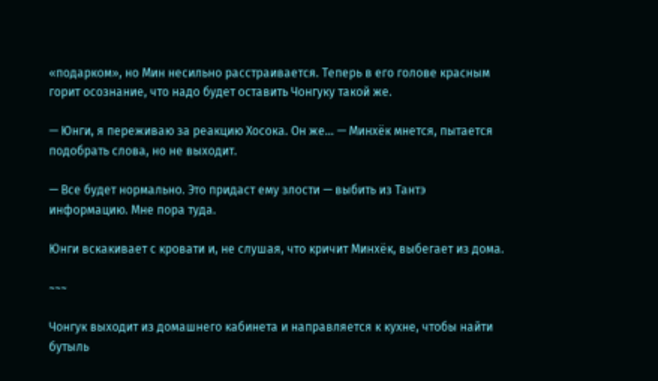«подарком», но Мин несильно расстраивается. Теперь в его голове красным горит осознание, что надо будет оставить Чонгуку такой же.

— Юнги, я переживаю за реакцию Хосока. Он же... — Минхёк мнется, пытается подобрать слова, но не выходит.

— Все будет нормально. Это придаст ему злости — выбить из Тантэ информацию. Мне пора туда.

Юнги вскакивает с кровати и, не слушая, что кричит Минхёк, выбегает из дома.

~~~

Чонгук выходит из домашнего кабинета и направляется к кухне, чтобы найти бутыль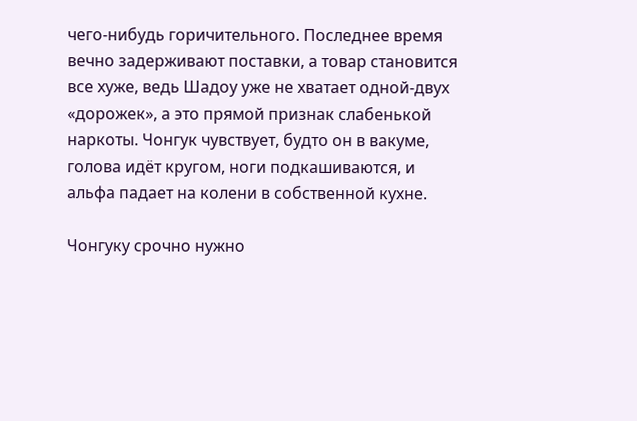чего-нибудь горичительного. Последнее время вечно задерживают поставки, а товар становится все хуже, ведь Шадоу уже не хватает одной-двух «дорожек», а это прямой признак слабенькой наркоты. Чонгук чувствует, будто он в вакуме, голова идёт кругом, ноги подкашиваются, и альфа падает на колени в собственной кухне.

Чонгуку срочно нужно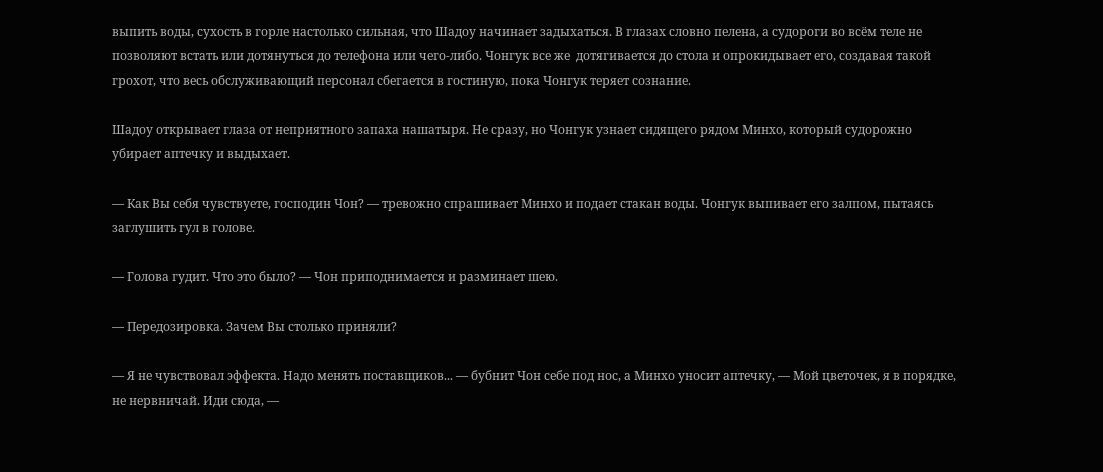выпить воды, сухость в горле настолько сильная, что Шадоу начинает задыхаться. В глазах словно пелена, а судороги во всём теле не позволяют встать или дотянуться до телефона или чего-либо. Чонгук все же  дотягивается до стола и опрокидывает его, создавая такой грохот, что весь обслуживающий персонал сбегается в гостиную, пока Чонгук теряет сознание.

Шадоу открывает глаза от неприятного запаха нашатыря. Не сразу, но Чонгук узнает сидящего рядом Минхо, который судорожно убирает аптечку и выдыхает.

— Как Вы себя чувствуете, господин Чон? — тревожно спрашивает Минхо и подает стакан воды. Чонгук выпивает его залпом, пытаясь заглушить гул в голове.

— Голова гудит. Что это было? — Чон приподнимается и разминает шею.

— Передозировка. Зачем Вы столько приняли?

— Я не чувствовал эффекта. Надо менять поставщиков... — бубнит Чон себе под нос, а Минхо уносит аптечку, — Мой цветочек, я в порядке, не нервничай. Иди сюда, —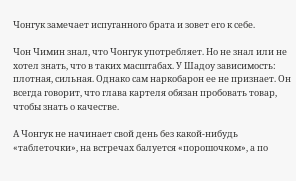Чонгук замечает испуганного брата и зовет его к себе.

Чон Чимин знал, что Чонгук употребляет. Но не знал или не хотел знать, что в таких масштабах. У Шадоу зависимость: плотная, сильная. Однако сам наркобарон ее не признает. Он всегда говорит, что глава картеля обязан пробовать товар, чтобы знать о качестве.

А Чонгук не начинает свой день без какой-нибудь «таблеточки», на встречах балуется «порошочком», а по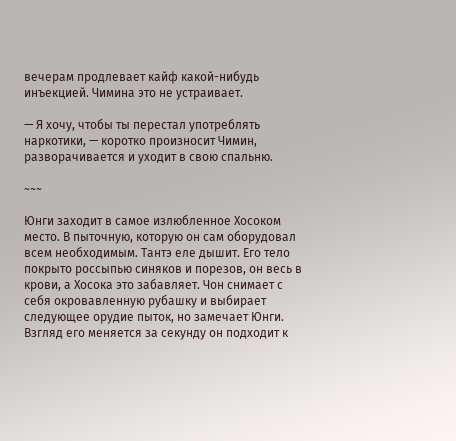вечерам продлевает кайф какой-нибудь инъекцией. Чимина это не устраивает.

— Я хочу, чтобы ты перестал употреблять наркотики, — коротко произносит Чимин, разворачивается и уходит в свою спальню.

~~~

Юнги заходит в самое излюбленное Хосоком место. В пыточную, которую он сам оборудовал всем необходимым. Тантэ еле дышит. Его тело покрыто россыпью синяков и порезов, он весь в крови, а Хосока это забавляет. Чон снимает с себя окровавленную рубашку и выбирает следующее орудие пыток, но замечает Юнги. Взгляд его меняется за секунду он подходит к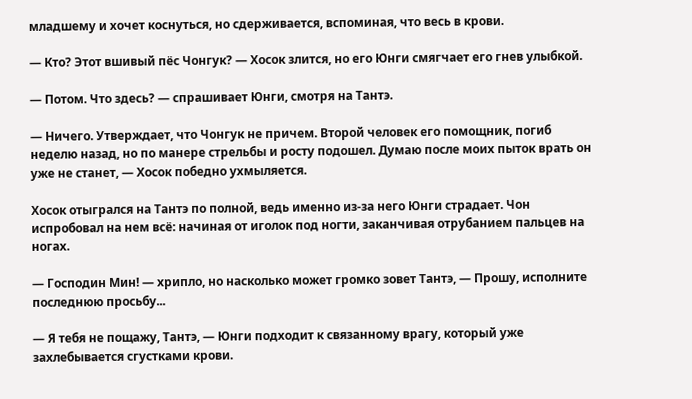младшему и хочет коснуться, но сдерживается, вспоминая, что весь в крови.

— Кто? Этот вшивый пёс Чонгук? — Хосок злится, но его Юнги смягчает его гнев улыбкой.

— Потом. Что здесь? — спрашивает Юнги, смотря на Тантэ.

— Ничего. Утверждает, что Чонгук не причем. Второй человек его помощник, погиб неделю назад, но по манере стрельбы и росту подошел. Думаю после моих пыток врать он уже не станет, — Хосок победно ухмыляется.

Хосок отыгрался на Тантэ по полной, ведь именно из-за него Юнги страдает. Чон испробовал на нем всё: начиная от иголок под ногти, заканчивая отрубанием пальцев на ногах.

— Господин Мин! — хрипло, но насколько может громко зовет Тантэ, — Прошу, исполните последнюю просьбу...

— Я тебя не пощажу, Тантэ, — Юнги подходит к связанному врагу, который уже захлебывается сгустками крови.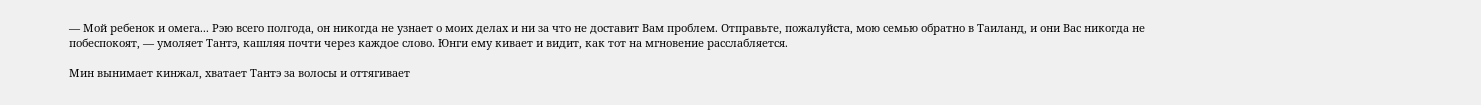— Мой ребенок и омега... Рэю всего полгода, он никогда не узнает о моих делах и ни за что не доставит Вам проблем. Отправьте, пожалуйста, мою семью обратно в Таиланд, и они Вас никогда не побеспокоят, — умоляет Тантэ, кашляя почти через каждое слово. Юнги ему кивает и видит, как тот на мгновение расслабляется.

Мин вынимает кинжал, хватает Тантэ за волосы и оттягивает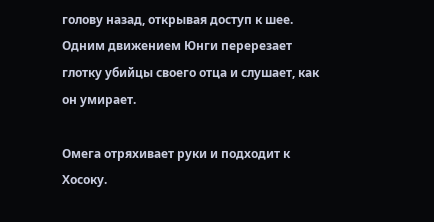голову назад, открывая доступ к шее. Одним движением Юнги перерезает глотку убийцы своего отца и слушает, как он умирает.

Омега отряхивает руки и подходит к Хосоку.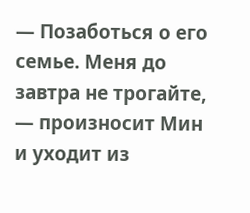— Позаботься о его семье. Меня до завтра не трогайте, — произносит Мин и уходит из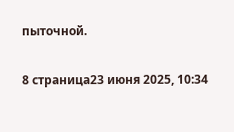пыточной.

8 страница23 июня 2025, 10:34